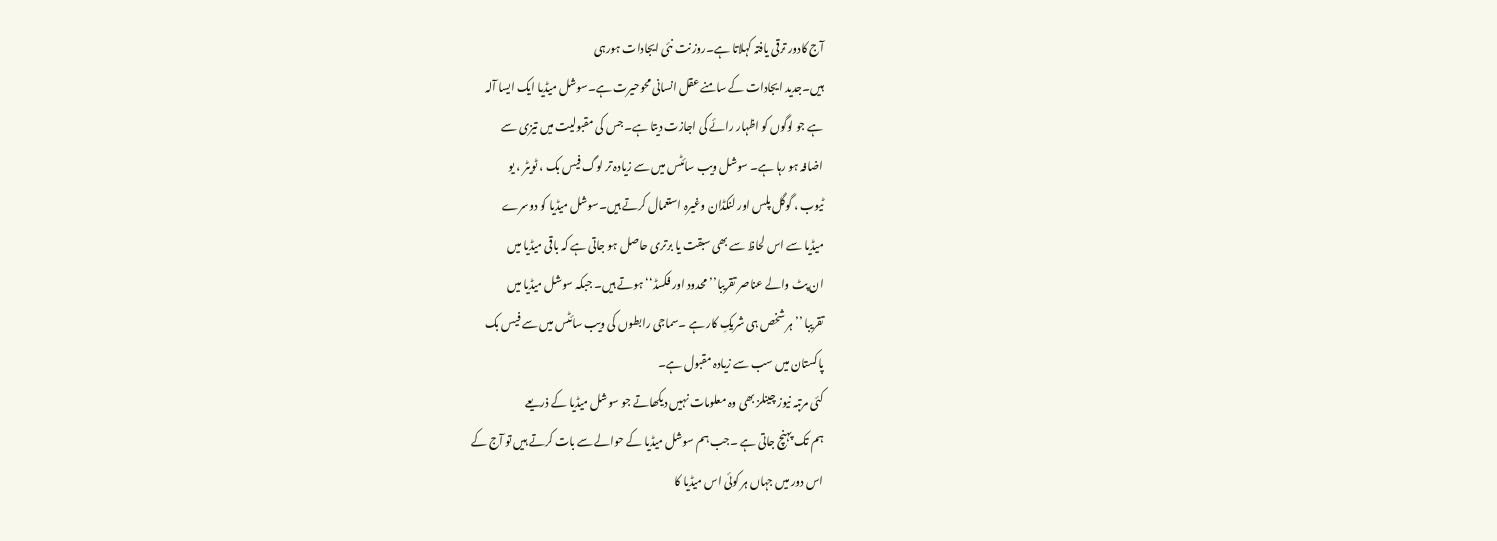آج کادور ترقی یافتہ کہلاتا ہے۔روز نت نئی ایجادات ہورہی
ہیں۔جدید ایجادات کے سامنے عقل انسانی محوحیرت ہے۔سوشل میڈیا ایک ایسا آلہ
ہے جو لوگوں کو اظہار رائے کی اجازت دیتا ہے۔ جس کی مقبولیت میں تیزی سے
اضافہ ہو رہا ہے۔ سوشل ویب سائٹس میں سے زیادہ تر لوگ فیس بک ، ٹویٹر ، یو
ٹیوب ، گوگل پلس اور لنکڈان وغیرہ استعمال کرتے ہیں۔سوشل میڈیا کو دوسرے
میڈیا سے اس لحاظ سے بھی سبقت یا برتری حاصل ہو جاتی ہے کہ باقی میڈیا میں
ان پٹ والے عناصر تقریبا’’ محدود اور فکسڈ‘‘ ہوتے ہیں۔ جبکہ سوشل میڈیا میں
تقریبا ’’ہر شخص ہی شریکِ کار ہے ۔سماجی رابطوں کی ویب سائٹس میں سے فیس بک
پاکستان میں سب سے زیادہ مقبول ہے۔
کئی مرتبہ نیوز چینلز بھی وہ معلومات نہیں دیکھاتے جو سوشل میڈیا کے ذریعے
ہم تک پہنچ جاتی ہے ۔جب ہم سوشل میڈیا کے حوالے سے بات کرتے ہیں تو آج کے
اس دور میں جہاں ہر کوئی اس میڈیا کا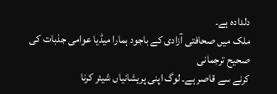دلدادہ ہے۔
ملک میں صحافتی آزادی کے باجود ہمارا میڈیا عوامی جذبات کی صحیح ترجمانی
کرنے سے قاصر ہے۔ لوگ اپنی پریشانیاں شیئر کرنا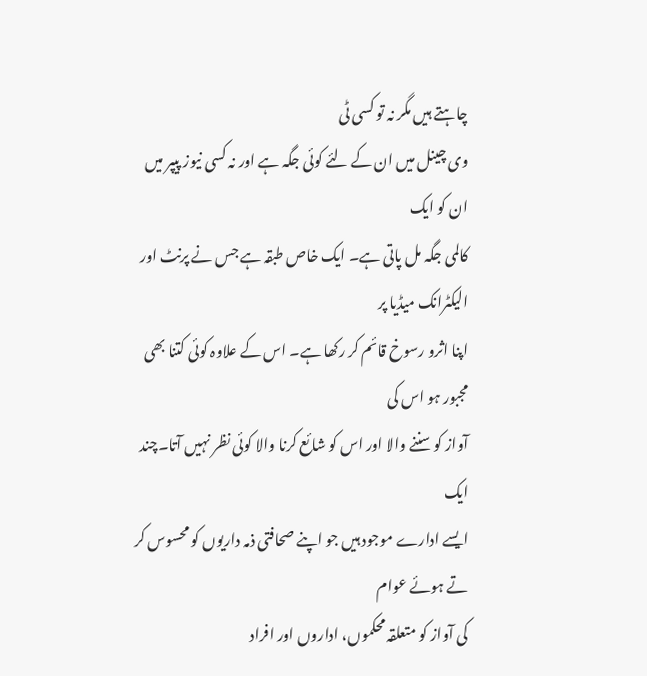چاہتے ہیں مگر نہ تو کسی ٹی
وی چینل میں ان کے لئے کوئی جگہ ہے اور نہ کسی نیوز پیپر میں ان کو ایک
کالمی جگہ مل پاتی ہے۔ ایک خاص طبقہ ہے جس نے پرنٹ اور الیکٹرانک میڈیا پر
اپنا اثرو رسوخ قائم کر رکھا ہے۔ اس کے علاوہ کوئی کتنا بھی مجبور ہو اس کی
آواز کو سننے والا اور اس کو شائع کرنا والا کوئی نظر نہیں آتا۔چند ایک
ایسے ادارے موجود ہیں جو اپنے صحافتی ذمہ داریوں کو محسوس کر تے ہوئے عوام
کی آواز کو متعلقہ محکموں، اداروں اور افراد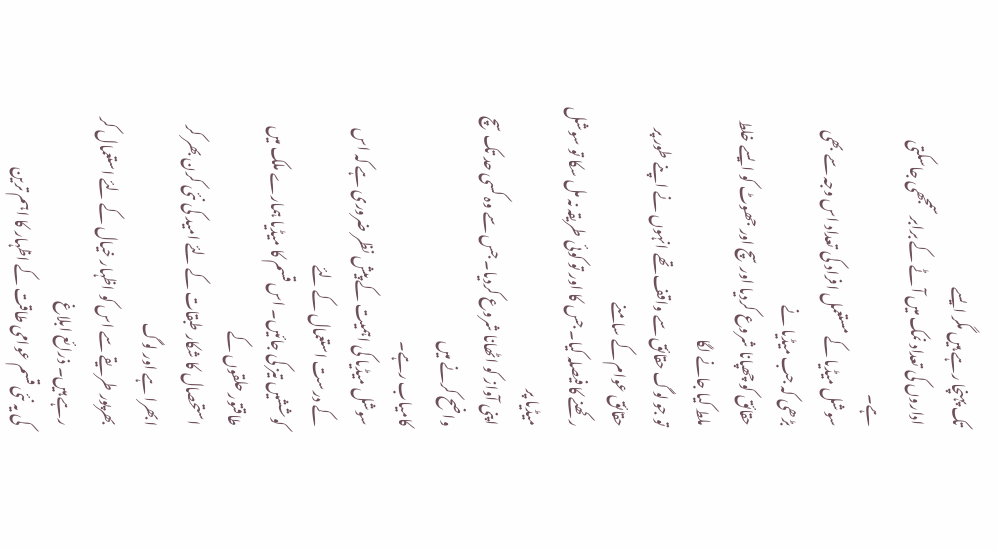تک پہنچا رہے ہیں مگر ایسے
اداروں کی تعداد نمک میں آٹے کے برابر سمجھی جاسکتی ہے۔
سوشل میڈیا کے مستعمل افراد کی تعداد اس وجہ سے بھی بڑھی کہ جب میڈیا نے
حقائق کو چھپانا شروع کردیا اور سچ اور جھوٹ کو ایسے خلط ملط کیا جانے لگا
تو جو لوگ حقائق سے واقف تھے انہوں نے اپنے طور پر حقائق عوام کے سامنے
رکھنے کا فیصلہ کیا۔ جس کا اور تو کوئی طریقہ نہ مل سکا تو سوشل میڈیا پر
اپنی آواز کو اٹھانا شروع کردیا۔ جس سے وہ کسی حد تک سچ واضح کرنے میں
کامیاب رہے۔
سوشل میڈیا کی اہمیت کے پیش نظر ضروری ہے کہ اس کے درست استعمال کے لئے
کوششیں تیز کی جائیں۔ اس قسم کا میڈیا ہمارے ملک میں طاقتور حلقوں کے
استحصال کا شکار طبقات کے لئے امید کی نئی کرن بھر کر ابھرا ہے اور لوگ
بھرپور طریقے سے اس کو اظہار خیال کے لئے استعمال کر رہے ہیں۔ ذرائع ابلاغ
کی یہ نئی قسم عوامی طاقت کے اظہار کا اہم ترین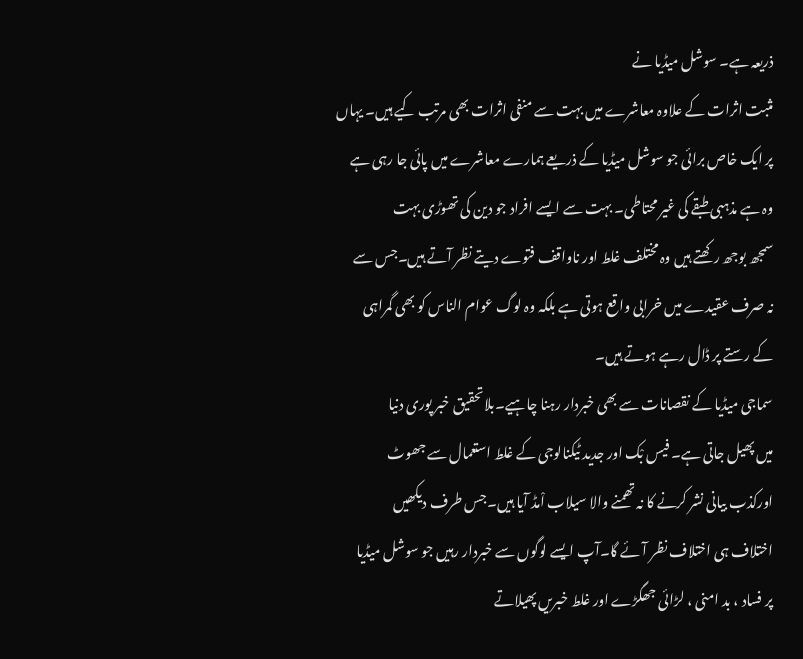ذریعہ ہے۔ سوشل میڈیا نے
مثبت اثرات کے علاوہ معاشرے میں بہت سے منفی اثرات بھی مرتب کیے ہیں۔ یہاں
پر ایک خاص برائی جو سوشل میڈیا کے ذریعے ہمارے معاشرے میں پائی جا رہی ہے
وہ ہے مذہبی طبقے کی غیر محتاطی۔ بہت سے ایسے افراد جو دین کی تھوڑی بہت
سمجھ بوجھ رکھتے ہیں وہ مختلف غلط اور ناواقف فتوے دیتے نظر آتے ہیں۔جس سے
نہ صرف عقیدے میں خرابی واقع ہوتی ہے بلکہ وہ لوگ عوام الناس کو بھی گمراہی
کے رستے پر ڈال رہے ہوتے ہیں۔
سماجی میڈیا کے نقصانات سے بھی خبردار رہنا چاہیے۔بلاتحقیق خبر پوری دنیا
میں پھیل جاتی ہے۔ فیس بْک اور جدید ٹیکنالوجی کے غلط استعمال سے جھوٹ
اورکذب بیانی نشر کرنے کا نہ تھمنے والا سیلاب اْمڈ آیا ہیں۔جس طرف دیکھیں
اختلاف ہی اختلاف نظر آئے گا۔آپ ایسے لوگوں سے خبردار رہیں جو سوشل میڈیا
پر فساد ، بد امنی ، لڑائی جھگڑے اور غلط خبریں پھیلاتے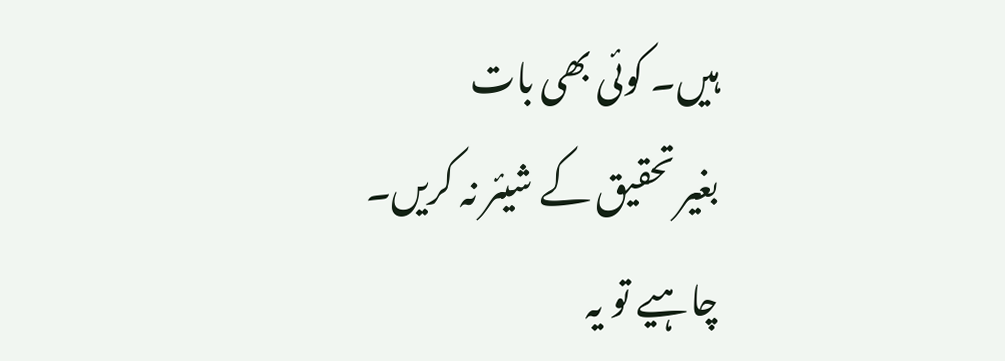ہیں۔ کوئی بھی بات
بغیر تحقیق کے شیئر نہ کریں۔
چاہیے تو یہ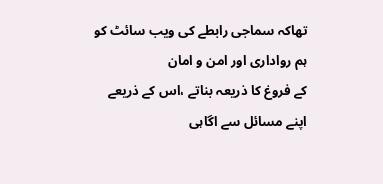تھاکہ سماجی رابطے کی ویب سائٹ کو ہم رواداری اور امن و امان
کے فروغ کا ذریعہ بناتے ،اس کے ذریعے اپنے مسائل سے اگاہی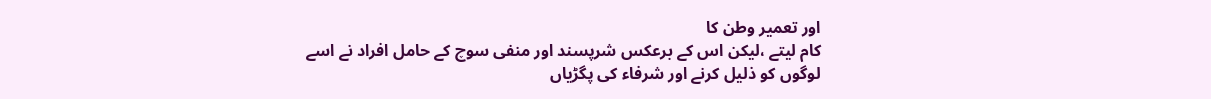اور تعمیر وطن کا
کام لیتے ،لیکن اس کے برعکس شرپسند اور منفی سوچ کے حامل افراد نے اسے
لوگوں کو ذلیل کرنے اور شرفاء کی پگڑیاں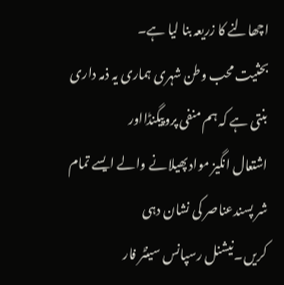اچھالنے کا زریعہ بنا لیا ہے۔
بحثیت محب وطن شہری ہماری یہ ذمہ داری بنتی ہے کہ ہم منفی پروپیگنڈااور
اشتعال انگیز موادپھیلانے والے ایسے تمام شر پسندعناصر کی نشان دہی
کریں۔نیشنل رسپانس سینٹر فار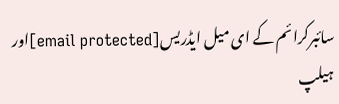سائبرکرائم کے ای میل ایڈریس[email protected]اور
ہیلپ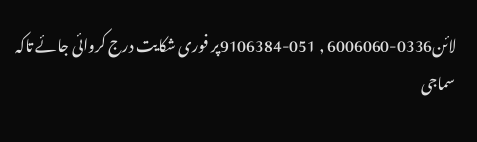لائن0336-6006060 , 051-9106384پر فوری شکایت درج کروائی جائے تاکہ
سماجی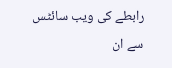رابطے کی ویب سائٹس سے ان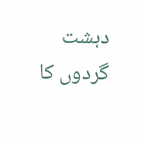دہشت گردوں کا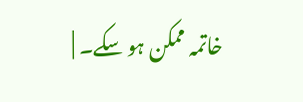خاتمہ ممکن ہو سکے۔ |